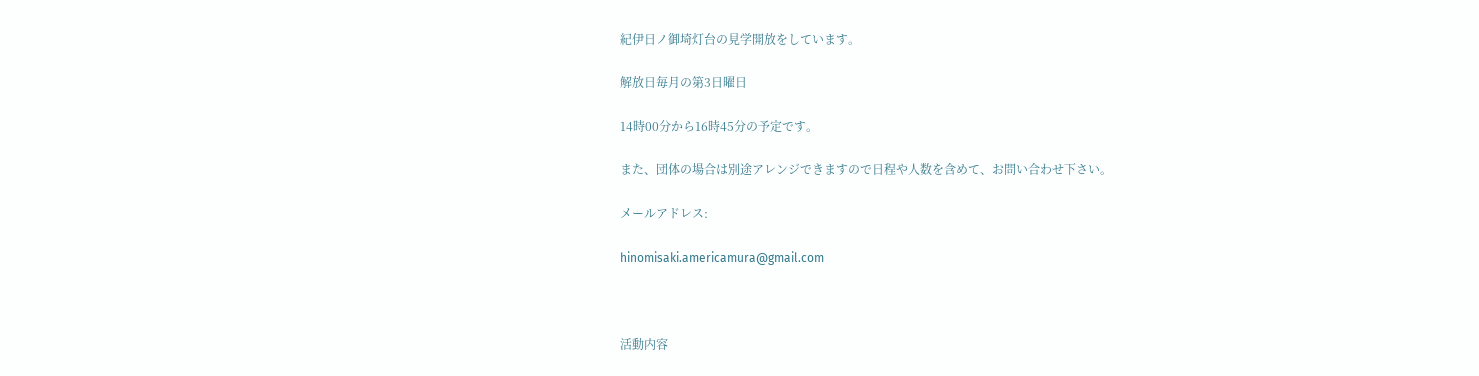紀伊日ノ御埼灯台の見学開放をしています。

解放日毎月の第3日曜日

14時00分から16時45分の予定です。

また、団体の場合は別途アレンジできますので日程や人数を含めて、お問い合わせ下さい。

メールアドレス:

hinomisaki.americamura@gmail.com



活動内容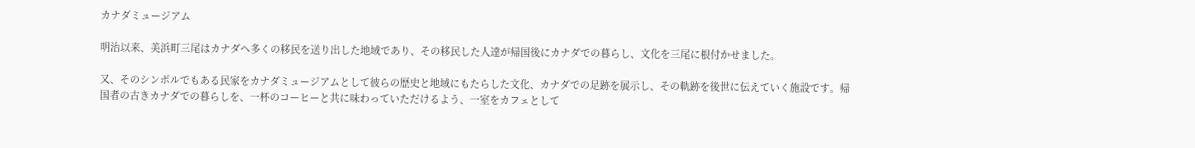カナダミュージアム

明治以来、美浜町三尾はカナダへ多くの移民を送り出した地域であり、その移民した人達が帰国後にカナダでの暮らし、文化を三尾に根付かせました。

又、そのシンボルでもある民家をカナダミュージアムとして彼らの歴史と地域にもたらした文化、カナダでの足跡を展示し、その軌跡を後世に伝えていく施設です。帰国者の古きカナダでの暮らしを、一杯のコーヒーと共に味わっていただけるよう、一室をカフェとして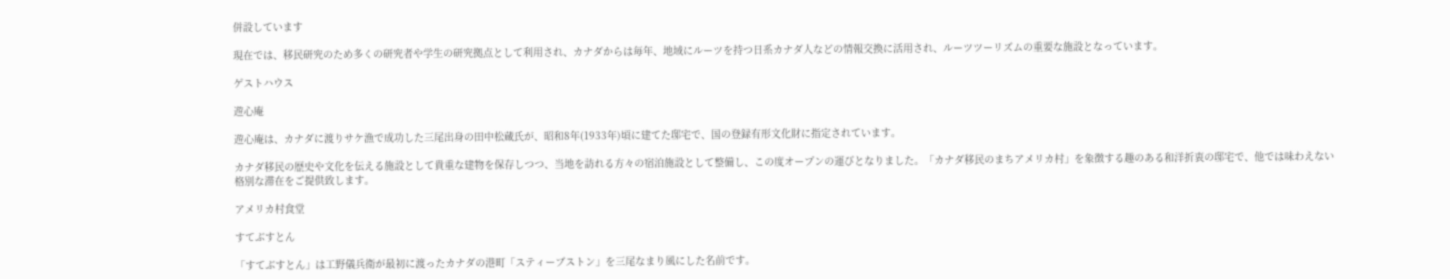併設しています

現在では、移民研究のため多くの研究者や学生の研究拠点として利用され、カナダからは毎年、地域にルーツを持つ日系カナダ人などの情報交換に活用され、ルーツツーリズムの重要な施設となっています。

ゲストハウス

遊心庵

遊心庵は、カナダに渡りサケ漁で成功した三尾出身の田中松蔵氏が、昭和8年(1933年)頃に建てた邸宅で、国の登録有形文化財に指定されています。

カナダ移民の歴史や文化を伝える施設として貴重な建物を保存しつつ、当地を訪れる方々の宿泊施設として整備し、この度オープンの運びとなりました。「カナダ移民のまちアメリカ村」を象徴する趣のある和洋折衷の邸宅で、他では味わえない格別な滞在をご提供致します。

アメリカ村食堂

すてぶすとん

「すてぶすとん」は工野儀兵衛が最初に渡ったカナダの港町「スティーブストン」を三尾なまり風にした名前です。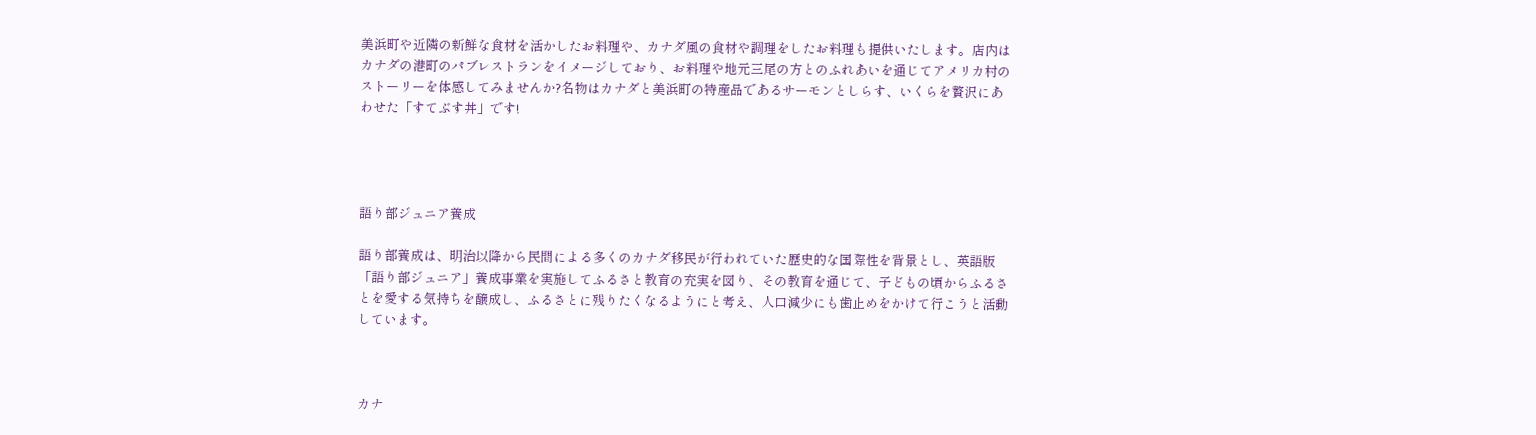美浜町や近隣の新鮮な食材を活かしたお料理や、カナダ風の食材や調理をしたお料理も提供いたします。店内はカナダの港町のパブレストランをイメージしており、お料理や地元三尾の方とのふれあいを通じてアメリカ村のストーリーを体感してみませんか?名物はカナダと美浜町の特産品であるサーモンとしらす、いくらを贅沢にあわせた「すてぶす丼」です!




語り部ジュニア養成

語り部養成は、明治以降から民間による多くのカナダ移民が行われていた歴史的な国際性を背景とし、英語版「語り部ジュニア」養成事業を実施してふるさと教育の充実を図り、その教育を通じて、子どもの頃からふるさとを愛する気持ちを醸成し、ふるさとに残りたくなるようにと考え、人口減少にも歯止めをかけて行こうと活動しています。



カナ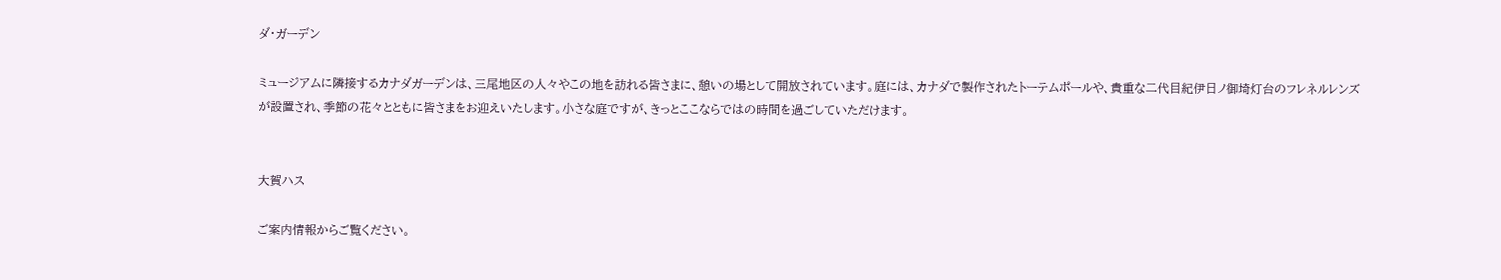ダ・ガーデン

ミュージアムに隣接するカナダガーデンは、三尾地区の人々やこの地を訪れる皆さまに、憩いの場として開放されています。庭には、カナダで製作されたトーテムポールや、貴重な二代目紀伊日ノ御埼灯台のフレネルレンズが設置され、季節の花々とともに皆さまをお迎えいたします。小さな庭ですが、きっとここならではの時間を過ごしていただけます。


大賀ハス

ご案内情報からご覧ください。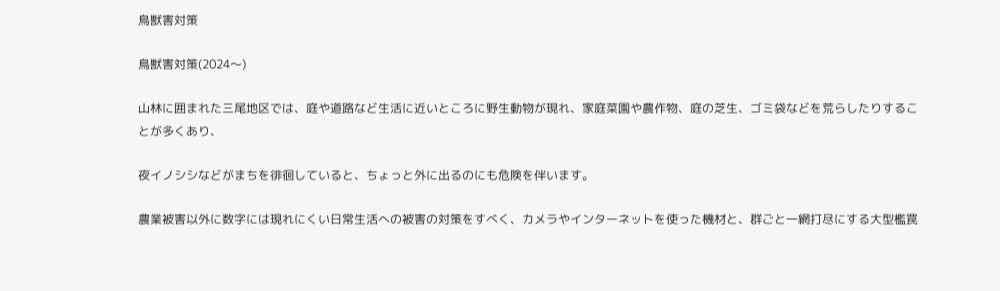鳥獣害対策

鳥獣害対策(2024〜)

山林に囲まれた三尾地区では、庭や道路など生活に近いところに野生動物が現れ、家庭菜園や農作物、庭の芝生、ゴミ袋などを荒らしたりすることが多くあり、

夜イノシシなどがまちを徘徊していると、ちょっと外に出るのにも危険を伴います。

農業被害以外に数字には現れにくい日常生活への被害の対策をすべく、カメラやインターネットを使った機材と、群ごと一網打尽にする大型檻罠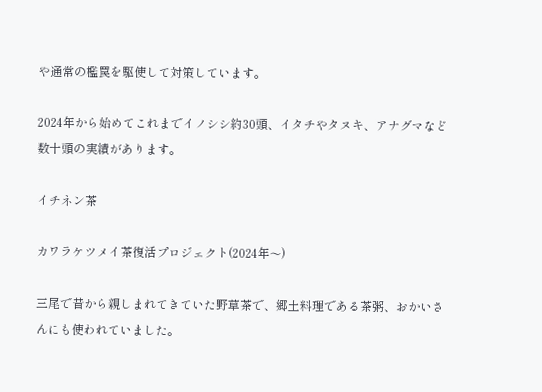や通常の檻罠を駆使して対策しています。

2024年から始めてこれまでイノシシ約30頭、イタチやタヌキ、アナグマなど数十頭の実績があります。

イチネン茶

カワラケツメイ茶復活プロジェクト(2024年〜)

三尾で昔から親しまれてきていた野草茶で、郷土料理である茶粥、おかいさんにも使われていました。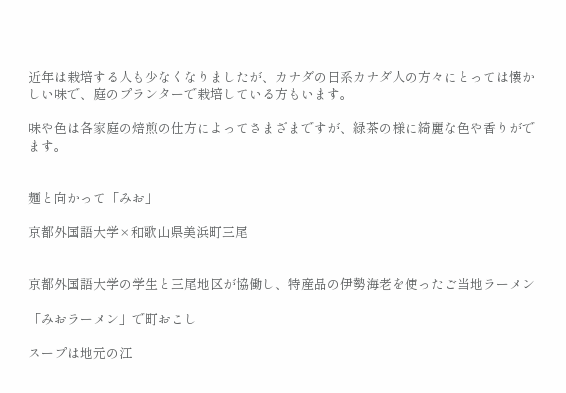近年は栽培する人も少なくなりましたが、カナダの日系カナダ人の方々にとっては懐かしい味で、庭のプランターで栽培している方もいます。

味や色は各家庭の焙煎の仕方によってさまざまですが、緑茶の様に綺麗な色や香りがでます。


麺と向かって「みお」

京都外国語大学×和歌山県美浜町三尾


京都外国語大学の学生と三尾地区が協働し、特産品の伊勢海老を使ったご当地ラーメン

「みおラーメン」で町おこし

スープは地元の江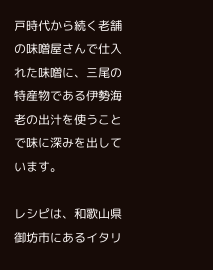戸時代から続く老舗の味噌屋さんで仕入れた味噌に、三尾の特産物である伊勢海老の出汁を使うことで味に深みを出しています。

レシピは、和歌山県御坊市にあるイタリ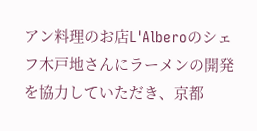アン料理のお店L'Alberoのシェフ木戸地さんにラーメンの開発を協力していただき、京都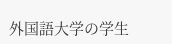外国語大学の学生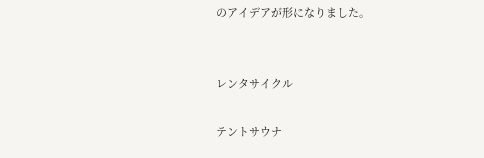のアイデアが形になりました。


レンタサイクル

テントサウナ